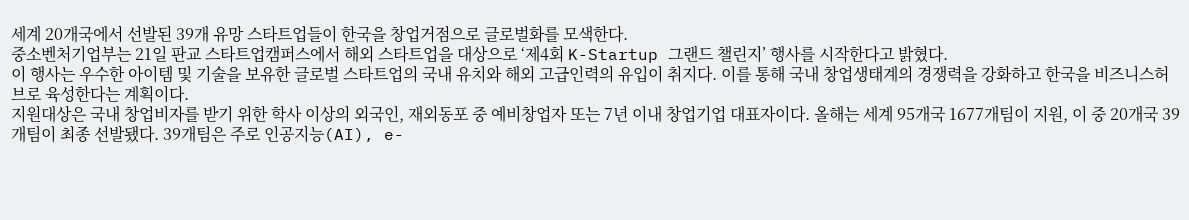세계 20개국에서 선발된 39개 유망 스타트업들이 한국을 창업거점으로 글로벌화를 모색한다.
중소벤처기업부는 21일 판교 스타트업캠퍼스에서 해외 스타트업을 대상으로 ‘제4회 K-Startup 그랜드 챌린지’ 행사를 시작한다고 밝혔다.
이 행사는 우수한 아이템 및 기술을 보유한 글로벌 스타트업의 국내 유치와 해외 고급인력의 유입이 취지다. 이를 통해 국내 창업생태계의 경쟁력을 강화하고 한국을 비즈니스허브로 육성한다는 계획이다.
지원대상은 국내 창업비자를 받기 위한 학사 이상의 외국인, 재외동포 중 예비창업자 또는 7년 이내 창업기업 대표자이다. 올해는 세계 95개국 1677개팀이 지원, 이 중 20개국 39개팀이 최종 선발됐다. 39개팀은 주로 인공지능(AI), e-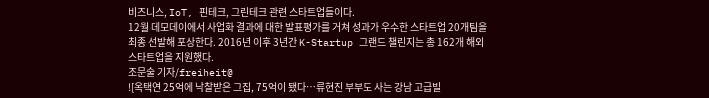비즈니스, IoT, 핀테크, 그린테크 관련 스타트업들이다.
12월 데모데이에서 사업화 결과에 대한 발표평가를 거쳐 성과가 우수한 스타트업 20개팀을 최종 선발해 포상한다. 2016년 이후 3년간 K-Startup 그랜드 챌린지는 총 162개 해외 스타트업을 지원했다.
조문술 기자/freiheit@
![옥택연 25억에 낙찰받은 그집, 75억이 됐다…류현진 부부도 사는 강남 고급빌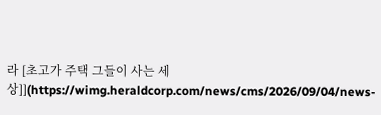라 [초고가 주택 그들이 사는 세상]](https://wimg.heraldcorp.com/news/cms/2026/09/04/news-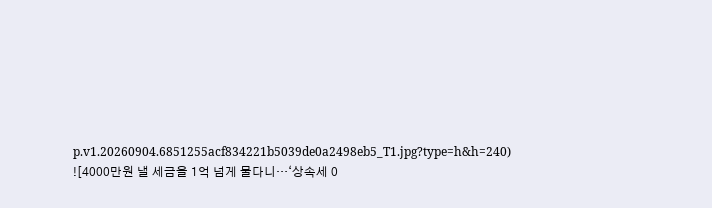p.v1.20260904.6851255acf834221b5039de0a2498eb5_T1.jpg?type=h&h=240)
![4000만원 낼 세금을 1억 넘게 물다니…‘상속세 0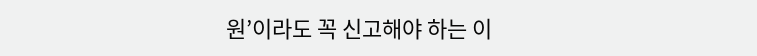원’이라도 꼭 신고해야 하는 이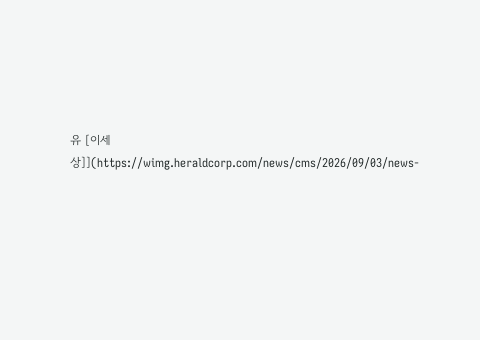유 [이세상]](https://wimg.heraldcorp.com/news/cms/2026/09/03/news-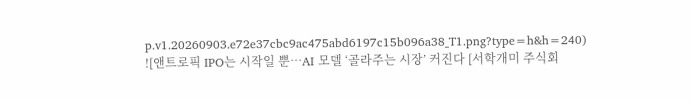p.v1.20260903.e72e37cbc9ac475abd6197c15b096a38_T1.png?type=h&h=240)
![앤트로픽 IPO는 시작일 뿐…AI 모델 ‘골라주는 시장’ 커진다 [서학개미 주식회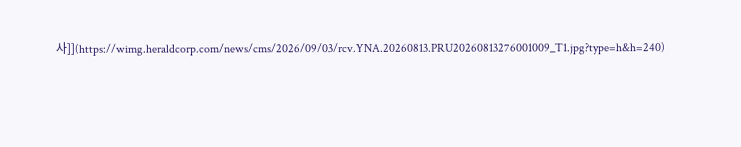사]](https://wimg.heraldcorp.com/news/cms/2026/09/03/rcv.YNA.20260813.PRU20260813276001009_T1.jpg?type=h&h=240)